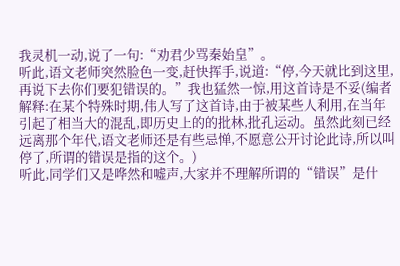我灵机一动,说了一句:“劝君少骂秦始皇”。
听此,语文老师突然脸色一变,赶快挥手,说道:“停,今天就比到这里,再说下去你们要犯错误的。”我也猛然一惊,用这首诗是不妥(编者解释:在某个特殊时期,伟人写了这首诗,由于被某些人利用,在当年引起了相当大的混乱,即历史上的的批林,批孔运动。虽然此刻已经远离那个年代,语文老师还是有些忌惮,不愿意公开讨论此诗,所以叫停了,所谓的错误是指的这个。)
听此,同学们又是哗然和嘘声,大家并不理解所谓的“错误”是什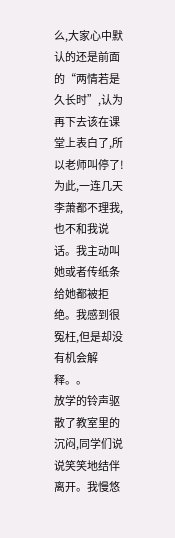么,大家心中默认的还是前面的“两情若是久长时”,认为再下去该在课堂上表白了,所以老师叫停了!
为此,一连几天李萧都不理我,也不和我说话。我主动叫她或者传纸条给她都被拒绝。我感到很冤枉,但是却没有机会解释。。
放学的铃声驱散了教室里的沉闷,同学们说说笑笑地结伴离开。我慢悠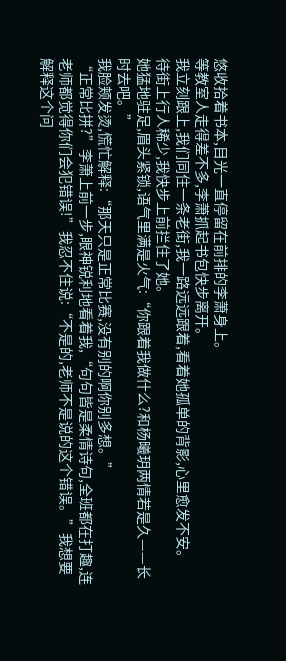悠收拾着书本,目光一直停留在前排的李萧身上。
等教室人走得差不多,李萧抓起书包快步离开。
我立刻跟上,我们同住一条老街,我一路远远跟着,看着她孤单的背影,心里愈发不安。
待街上行人稀少,我快步上前拦住了她。
她猛地驻足,眉头紧锁,语气里满是火气:“你跟着我做什么?和杨曦玥两情若是久——长时去吧。”
我脸颊发烫,慌忙解释:“那天只是正常比赛,没有别的啊你别多想。”
“正常比拼?”李萧上前一步,眼神锐利地看着我,“句句皆是柔情诗句,全班都在打趣,连老师都觉得你们会犯错误!”我忍不住说:“不是的,老师不是说的这个错误。”我想要解释这个问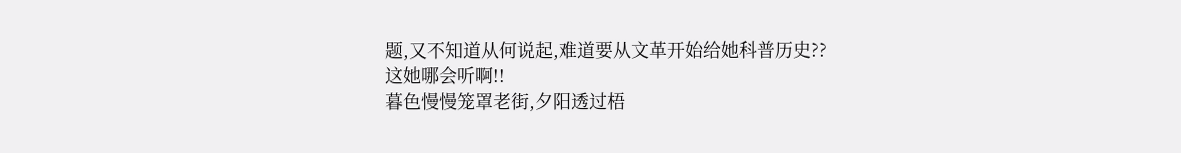题,又不知道从何说起,难道要从文革开始给她科普历史??
这她哪会听啊!!
暮色慢慢笼罩老街,夕阳透过梧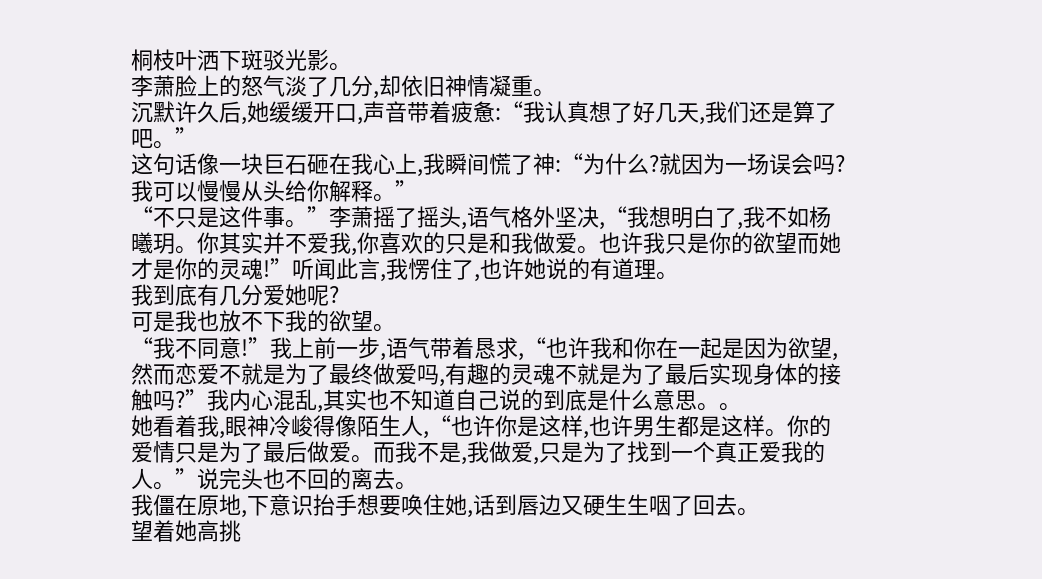桐枝叶洒下斑驳光影。
李萧脸上的怒气淡了几分,却依旧神情凝重。
沉默许久后,她缓缓开口,声音带着疲惫:“我认真想了好几天,我们还是算了吧。”
这句话像一块巨石砸在我心上,我瞬间慌了神:“为什么?就因为一场误会吗?我可以慢慢从头给你解释。”
“不只是这件事。”李萧摇了摇头,语气格外坚决,“我想明白了,我不如杨曦玥。你其实并不爱我,你喜欢的只是和我做爱。也许我只是你的欲望而她才是你的灵魂!”听闻此言,我愣住了,也许她说的有道理。
我到底有几分爱她呢?
可是我也放不下我的欲望。
“我不同意!”我上前一步,语气带着恳求,“也许我和你在一起是因为欲望,然而恋爱不就是为了最终做爱吗,有趣的灵魂不就是为了最后实现身体的接触吗?”我内心混乱,其实也不知道自己说的到底是什么意思。。
她看着我,眼神冷峻得像陌生人,“也许你是这样,也许男生都是这样。你的爱情只是为了最后做爱。而我不是,我做爱,只是为了找到一个真正爱我的人。”说完头也不回的离去。
我僵在原地,下意识抬手想要唤住她,话到唇边又硬生生咽了回去。
望着她高挑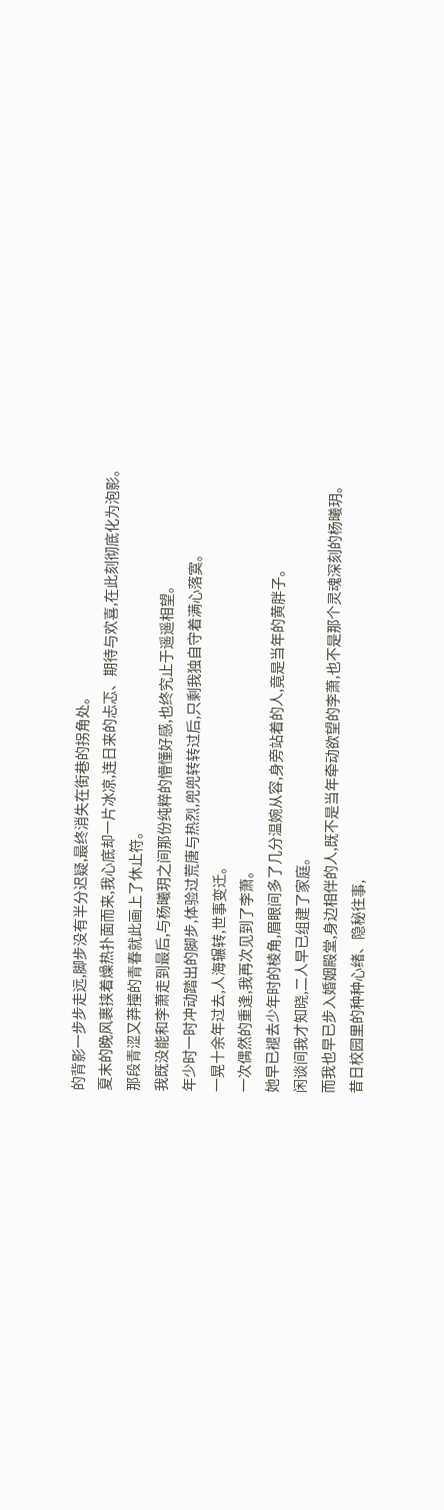的背影一步步走远,脚步没有半分迟疑,最终消失在街巷的拐角处。
夏末的晚风裹挟着燥热扑面而来,我心底却一片冰凉,连日来的忐忑、期待与欢喜,在此刻彻底化为泡影。
那段青涩又莽撞的青春就此画上了休止符。
我既没能和李萧走到最后,与杨曦玥之间那份纯粹的懵懂好感,也终究止于遥遥相望。
年少时一时冲动踏出的脚步,体验过荒唐与热烈,兜兜转转过后,只剩我独自守着满心落寞。
一晃十余年过去,人海辗转,世事变迁。
一次偶然的重逢,我再次见到了李萧。
她早已褪去少年时的棱角,眉眼间多了几分温婉从容,身旁站着的人,竟是当年的黄胖子。
闲谈间我才知晓,二人早已组建了家庭。
而我也早已步入婚姻殿堂,身边相伴的人,既不是当年牵动欲望的李萧,也不是那个灵魂深刻的杨曦玥。
昔日校园里的种种心绪、隐秘往事,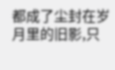都成了尘封在岁月里的旧影,只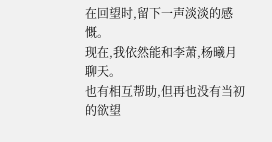在回望时,留下一声淡淡的感慨。
现在,我依然能和李萧,杨曦月聊天。
也有相互帮助,但再也没有当初的欲望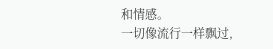和情感。
一切像流行一样飘过,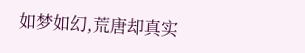如梦如幻,荒唐却真实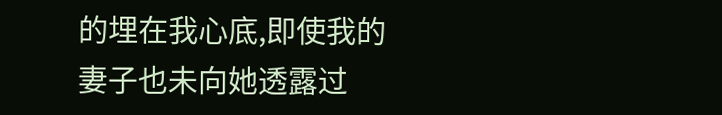的埋在我心底,即使我的妻子也未向她透露过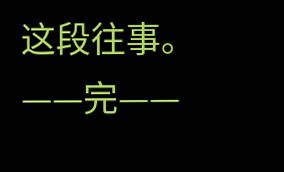这段往事。
——完——